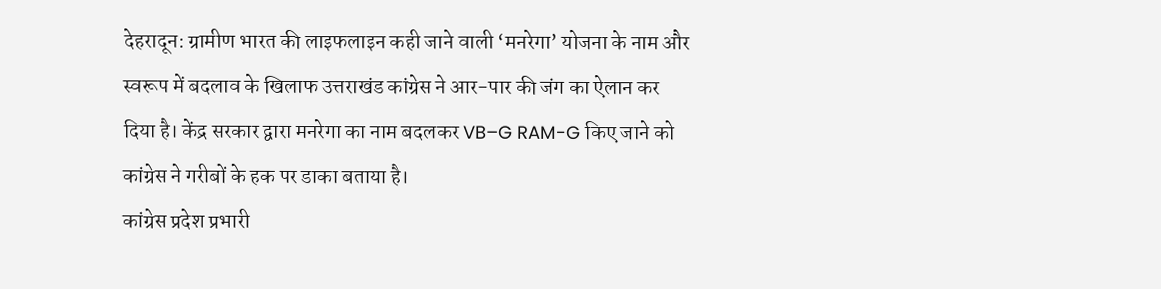देहरादून: ग्रामीण भारत की लाइफलाइन कही जाने वाली ‘मनरेगा’ योजना के नाम और स्वरूप में बदलाव के खिलाफ उत्तराखंड कांग्रेस ने आर-पार की जंग का ऐलान कर दिया है। केंद्र सरकार द्वारा मनरेगा का नाम बदलकर VB–G RAM-G किए जाने को कांग्रेस ने गरीबों के हक पर डाका बताया है।
कांग्रेस प्रदेश प्रभारी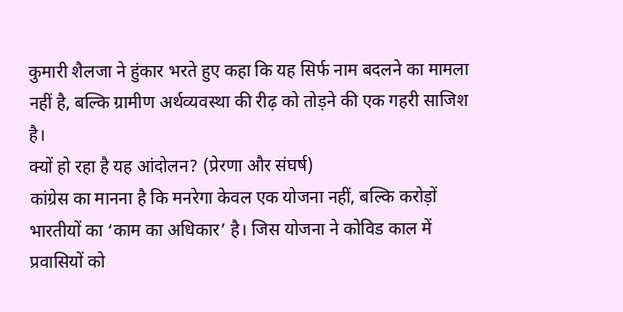कुमारी शैलजा ने हुंकार भरते हुए कहा कि यह सिर्फ नाम बदलने का मामला नहीं है, बल्कि ग्रामीण अर्थव्यवस्था की रीढ़ को तोड़ने की एक गहरी साजिश है।
क्यों हो रहा है यह आंदोलन? (प्रेरणा और संघर्ष)
कांग्रेस का मानना है कि मनरेगा केवल एक योजना नहीं, बल्कि करोड़ों भारतीयों का ‘काम का अधिकार’ है। जिस योजना ने कोविड काल में प्रवासियों को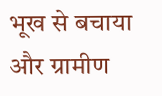भूख से बचाया और ग्रामीण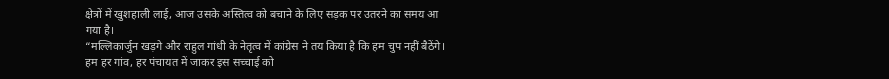क्षेत्रों में खुशहाली लाई, आज उसके अस्तित्व को बचाने के लिए सड़क पर उतरने का समय आ गया है।
“मल्लिकार्जुन खड़गे और राहुल गांधी के नेतृत्व में कांग्रेस ने तय किया है कि हम चुप नहीं बैठेंगे। हम हर गांव, हर पंचायत में जाकर इस सच्चाई को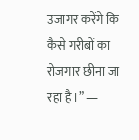उजागर करेंगे कि कैसे गरीबों का रोजगार छीना जा रहा है।” —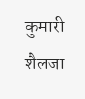कुमारी शैलजा